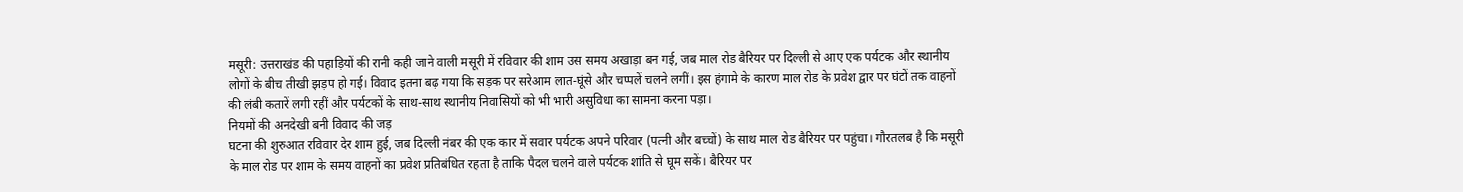मसूरी: उत्तराखंड की पहाड़ियों की रानी कही जाने वाली मसूरी में रविवार की शाम उस समय अखाड़ा बन गई, जब माल रोड बैरियर पर दिल्ली से आए एक पर्यटक और स्थानीय लोगों के बीच तीखी झड़प हो गई। विवाद इतना बढ़ गया कि सड़क पर सरेआम लात-घूंसे और चप्पलें चलने लगीं। इस हंगामे के कारण माल रोड के प्रवेश द्वार पर घंटों तक वाहनों की लंबी कतारें लगी रहीं और पर्यटकों के साथ-साथ स्थानीय निवासियों को भी भारी असुविधा का सामना करना पड़ा।
नियमों की अनदेखी बनी विवाद की जड़
घटना की शुरुआत रविवार देर शाम हुई, जब दिल्ली नंबर की एक कार में सवार पर्यटक अपने परिवार (पत्नी और बच्चों) के साथ माल रोड बैरियर पर पहुंचा। गौरतलब है कि मसूरी के माल रोड पर शाम के समय वाहनों का प्रवेश प्रतिबंधित रहता है ताकि पैदल चलने वाले पर्यटक शांति से घूम सकें। बैरियर पर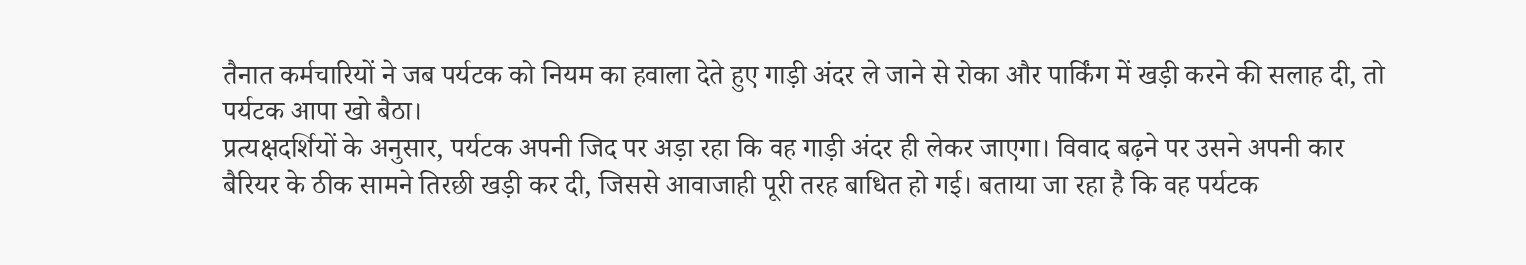तैनात कर्मचारियों ने जब पर्यटक को नियम का हवाला देते हुए गाड़ी अंदर ले जाने से रोका और पार्किंग में खड़ी करने की सलाह दी, तो पर्यटक आपा खो बैठा।
प्रत्यक्षदर्शियों के अनुसार, पर्यटक अपनी जिद पर अड़ा रहा कि वह गाड़ी अंदर ही लेकर जाएगा। विवाद बढ़ने पर उसने अपनी कार बैरियर के ठीक सामने तिरछी खड़ी कर दी, जिससे आवाजाही पूरी तरह बाधित हो गई। बताया जा रहा है कि वह पर्यटक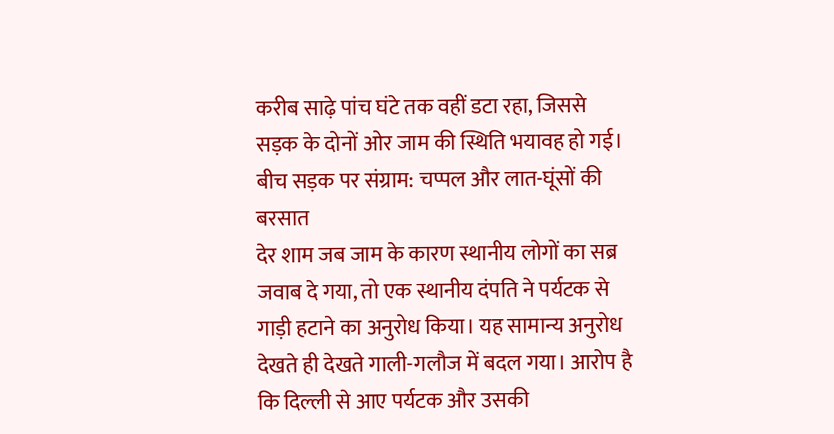करीब साढ़े पांच घंटे तक वहीं डटा रहा, जिससे सड़क के दोनों ओर जाम की स्थिति भयावह हो गई।
बीच सड़क पर संग्राम: चप्पल और लात-घूंसों की बरसात
देर शाम जब जाम के कारण स्थानीय लोगों का सब्र जवाब दे गया, तो एक स्थानीय दंपति ने पर्यटक से गाड़ी हटाने का अनुरोध किया। यह सामान्य अनुरोध देखते ही देखते गाली-गलौज में बदल गया। आरोप है कि दिल्ली से आए पर्यटक और उसकी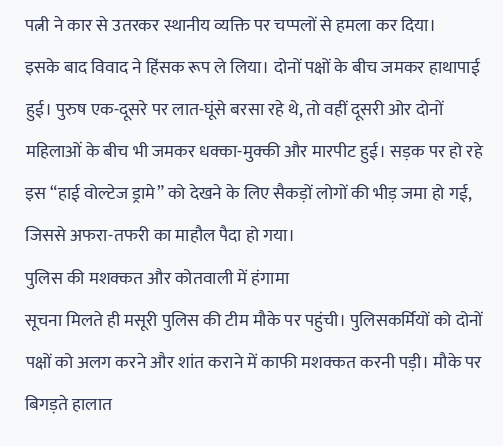पत्नी ने कार से उतरकर स्थानीय व्यक्ति पर चप्पलों से हमला कर दिया।
इसके बाद विवाद ने हिंसक रूप ले लिया। दोनों पक्षों के बीच जमकर हाथापाई हुई। पुरुष एक-दूसरे पर लात-घूंसे बरसा रहे थे, तो वहीं दूसरी ओर दोनों महिलाओं के बीच भी जमकर धक्का-मुक्की और मारपीट हुई। सड़क पर हो रहे इस “हाई वोल्टेज ड्रामे” को देखने के लिए सैकड़ों लोगों की भीड़ जमा हो गई, जिससे अफरा-तफरी का माहौल पैदा हो गया।
पुलिस की मशक्कत और कोतवाली में हंगामा
सूचना मिलते ही मसूरी पुलिस की टीम मौके पर पहुंची। पुलिसकर्मियों को दोनों पक्षों को अलग करने और शांत कराने में काफी मशक्कत करनी पड़ी। मौके पर बिगड़ते हालात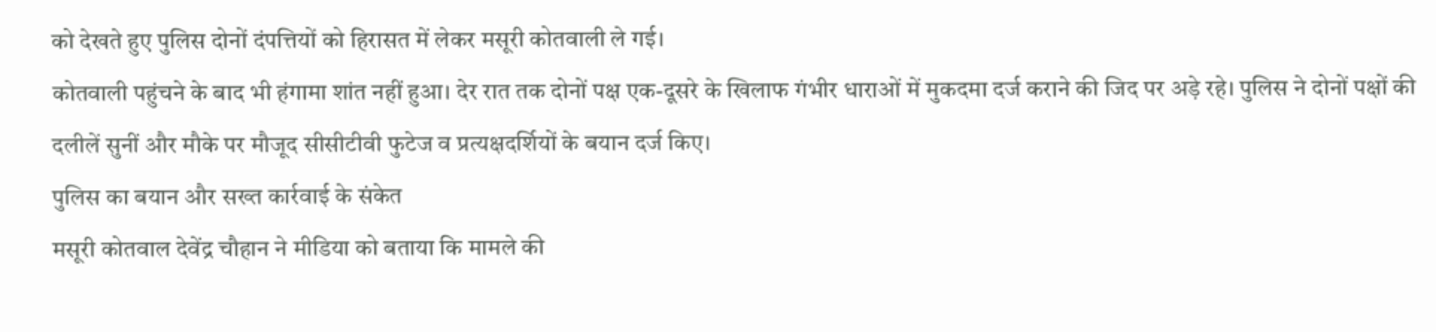को देखते हुए पुलिस दोनों दंपत्तियों को हिरासत में लेकर मसूरी कोतवाली ले गई।
कोतवाली पहुंचने के बाद भी हंगामा शांत नहीं हुआ। देर रात तक दोनों पक्ष एक-दूसरे के खिलाफ गंभीर धाराओं में मुकदमा दर्ज कराने की जिद पर अड़े रहे। पुलिस ने दोनों पक्षों की दलीलें सुनीं और मौके पर मौजूद सीसीटीवी फुटेज व प्रत्यक्षदर्शियों के बयान दर्ज किए।
पुलिस का बयान और सख्त कार्रवाई के संकेत
मसूरी कोतवाल देवेंद्र चौहान ने मीडिया को बताया कि मामले की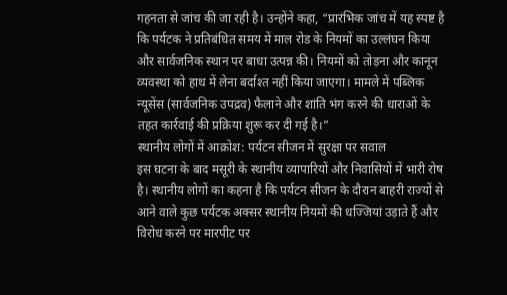गहनता से जांच की जा रही है। उन्होंने कहा, “प्रारंभिक जांच में यह स्पष्ट है कि पर्यटक ने प्रतिबंधित समय में माल रोड के नियमों का उल्लंघन किया और सार्वजनिक स्थान पर बाधा उत्पन्न की। नियमों को तोड़ना और कानून व्यवस्था को हाथ में लेना बर्दाश्त नहीं किया जाएगा। मामले में पब्लिक न्यूसेंस (सार्वजनिक उपद्रव) फैलाने और शांति भंग करने की धाराओं के तहत कार्रवाई की प्रक्रिया शुरू कर दी गई है।”
स्थानीय लोगों में आक्रोश: पर्यटन सीजन में सुरक्षा पर सवाल
इस घटना के बाद मसूरी के स्थानीय व्यापारियों और निवासियों में भारी रोष है। स्थानीय लोगों का कहना है कि पर्यटन सीजन के दौरान बाहरी राज्यों से आने वाले कुछ पर्यटक अक्सर स्थानीय नियमों की धज्जियां उड़ाते हैं और विरोध करने पर मारपीट पर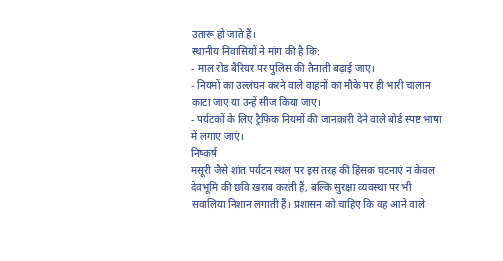उतारू हो जाते हैं।
स्थानीय निवासियों ने मांग की है कि:
- माल रोड बैरियर पर पुलिस की तैनाती बढ़ाई जाए।
- नियमों का उल्लंघन करने वाले वाहनों का मौके पर ही भारी चालान काटा जाए या उन्हें सीज किया जाए।
- पर्यटकों के लिए ट्रैफिक नियमों की जानकारी देने वाले बोर्ड स्पष्ट भाषा में लगाए जाएं।
निष्कर्ष
मसूरी जैसे शांत पर्यटन स्थल पर इस तरह की हिंसक घटनाएं न केवल देवभूमि की छवि खराब करती हैं, बल्कि सुरक्षा व्यवस्था पर भी सवालिया निशान लगाती हैं। प्रशासन को चाहिए कि वह आने वाले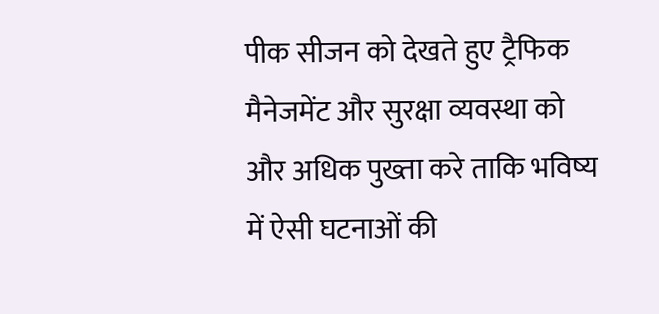पीक सीजन को देखते हुए ट्रैफिक मैनेजमेंट और सुरक्षा व्यवस्था को और अधिक पुख्ता करे ताकि भविष्य में ऐसी घटनाओं की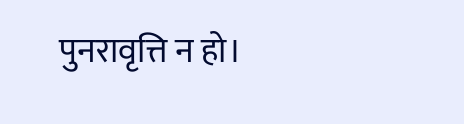पुनरावृत्ति न हो।